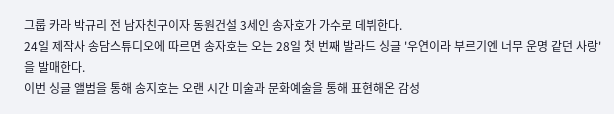그룹 카라 박규리 전 남자친구이자 동원건설 3세인 송자호가 가수로 데뷔한다.
24일 제작사 송담스튜디오에 따르면 송자호는 오는 28일 첫 번째 발라드 싱글 '우연이라 부르기엔 너무 운명 같던 사랑'을 발매한다.
이번 싱글 앨범을 통해 송지호는 오랜 시간 미술과 문화예술을 통해 표현해온 감성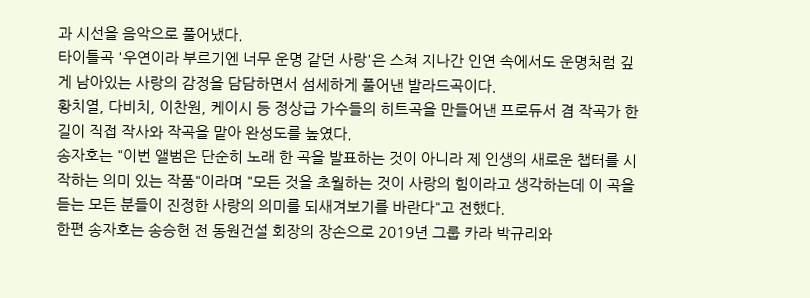과 시선을 음악으로 풀어냈다.
타이틀곡 '우연이라 부르기엔 너무 운명 같던 사랑'은 스쳐 지나간 인연 속에서도 운명처럼 깊게 남아있는 사랑의 감정을 담담하면서 섬세하게 풀어낸 발라드곡이다.
황치열, 다비치, 이찬원, 케이시 등 정상급 가수들의 히트곡을 만들어낸 프로듀서 겸 작곡가 한길이 직접 작사와 작곡을 맡아 완성도를 높였다.
송자호는 "이번 앨범은 단순히 노래 한 곡을 발표하는 것이 아니라 제 인생의 새로운 챕터를 시작하는 의미 있는 작품"이라며 "모든 것을 초월하는 것이 사랑의 힘이라고 생각하는데 이 곡을 듣는 모든 분들이 진정한 사랑의 의미를 되새겨보기를 바란다"고 전했다.
한편 송자호는 송승헌 전 동원건설 회장의 장손으로 2019년 그룹 카라 박규리와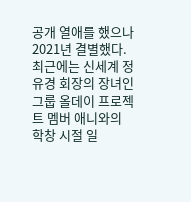공개 열애를 했으나 2021년 결별했다. 최근에는 신세계 정유경 회장의 장녀인 그룹 올데이 프로젝트 멤버 애니와의 학창 시절 일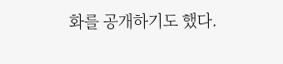화를 공개하기도 했다.